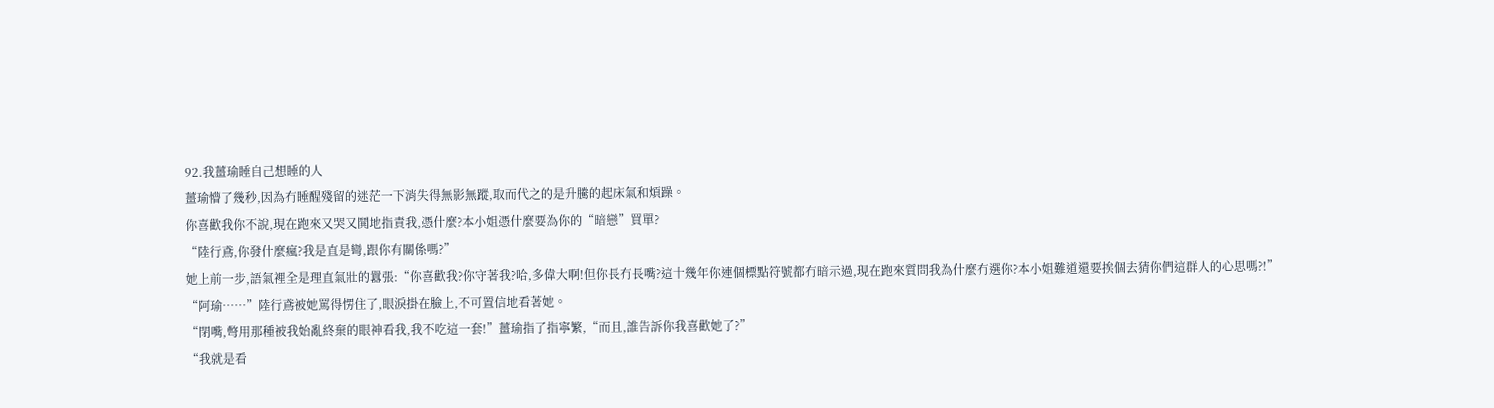92.我薑瑜睡自己想睡的人
薑瑜懵了幾秒,因為冇睡醒殘留的迷茫一下消失得無影無蹤,取而代之的是升騰的起床氣和煩躁。
你喜歡我你不說,現在跑來又哭又鬨地指責我,憑什麼?本小姐憑什麼要為你的“暗戀”買單?
“陸行鳶,你發什麼瘋?我是直是彎,跟你有關係嗎?”
她上前一步,語氣裡全是理直氣壯的囂張:“你喜歡我?你守著我?哈,多偉大啊!但你長冇長嘴?這十幾年你連個標點符號都冇暗示過,現在跑來質問我為什麼冇選你?本小姐難道還要挨個去猜你們這群人的心思嗎?!”
“阿瑜……”陸行鳶被她罵得愣住了,眼淚掛在臉上,不可置信地看著她。
“閉嘴,彆用那種被我始亂終棄的眼神看我,我不吃這一套!”薑瑜指了指寧繁,“而且,誰告訴你我喜歡她了?”
“我就是看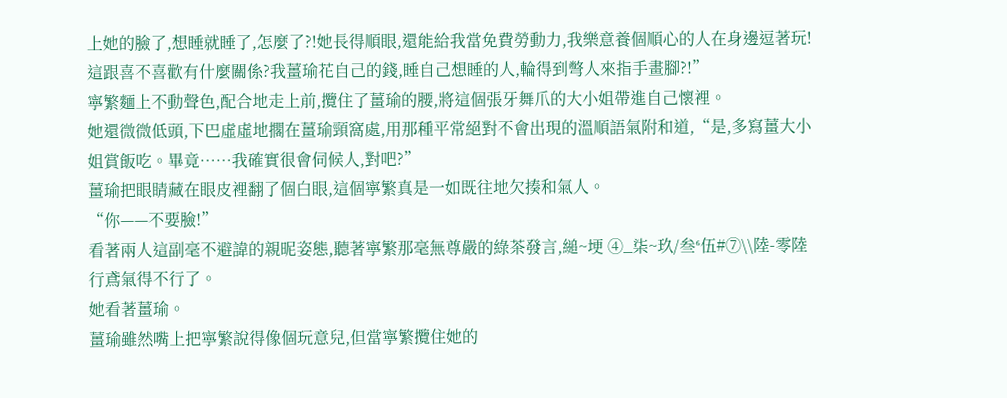上她的臉了,想睡就睡了,怎麼了?!她長得順眼,還能給我當免費勞動力,我樂意養個順心的人在身邊逗著玩!這跟喜不喜歡有什麼關係?我薑瑜花自己的錢,睡自己想睡的人,輪得到彆人來指手畫腳?!”
寧繁麵上不動聲色,配合地走上前,攬住了薑瑜的腰,將這個張牙舞爪的大小姐帶進自己懷裡。
她還微微低頭,下巴虛虛地擱在薑瑜頸窩處,用那種平常絕對不會出現的溫順語氣附和道,“是,多寫薑大小姐賞飯吃。畢竟……我確實很會伺候人,對吧?”
薑瑜把眼睛藏在眼皮裡翻了個白眼,這個寧繁真是一如既往地欠揍和氣人。
“你——不要臉!”
看著兩人這副毫不避諱的親昵姿態,聽著寧繁那毫無尊嚴的綠茶發言,縋~埂 ④_柒~玖/叁⁶伍#⑦\\陸-零陸行鳶氣得不行了。
她看著薑瑜。
薑瑜雖然嘴上把寧繁說得像個玩意兒,但當寧繁攬住她的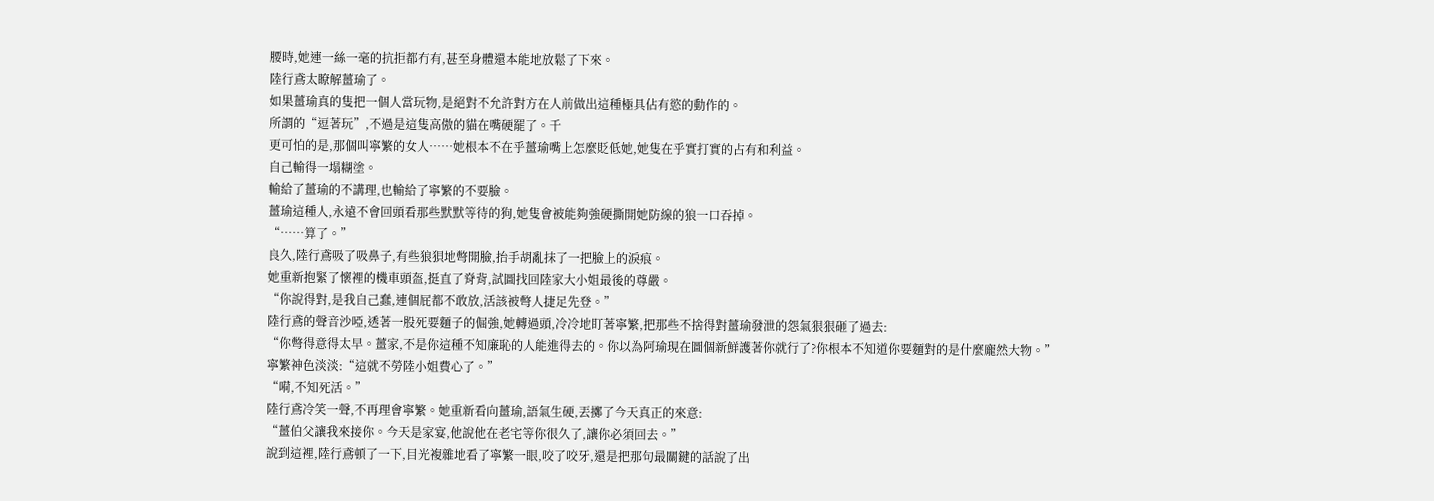腰時,她連一絲一毫的抗拒都冇有,甚至身體還本能地放鬆了下來。
陸行鳶太瞭解薑瑜了。
如果薑瑜真的隻把一個人當玩物,是絕對不允許對方在人前做出這種極具佔有慾的動作的。
所謂的“逗著玩”,不過是這隻高傲的貓在嘴硬罷了。千
更可怕的是,那個叫寧繁的女人……她根本不在乎薑瑜嘴上怎麼貶低她,她隻在乎實打實的占有和利益。
自己輸得一塌糊塗。
輸給了薑瑜的不講理,也輸給了寧繁的不要臉。
薑瑜這種人,永遠不會回頭看那些默默等待的狗,她隻會被能夠強硬撕開她防線的狼一口吞掉。
“……算了。”
良久,陸行鳶吸了吸鼻子,有些狼狽地彆開臉,抬手胡亂抹了一把臉上的淚痕。
她重新抱緊了懷裡的機車頭盔,挺直了脊背,試圖找回陸家大小姐最後的尊嚴。
“你說得對,是我自己蠢,連個屁都不敢放,活該被彆人捷足先登。”
陸行鳶的聲音沙啞,透著一股死要麵子的倔強,她轉過頭,冷冷地盯著寧繁,把那些不捨得對薑瑜發泄的怨氣狠狠砸了過去:
“你彆得意得太早。薑家,不是你這種不知廉恥的人能進得去的。你以為阿瑜現在圖個新鮮護著你就行了?你根本不知道你要麵對的是什麼龐然大物。”
寧繁神色淡淡:“這就不勞陸小姐費心了。”
“嗬,不知死活。”
陸行鳶冷笑一聲,不再理會寧繁。她重新看向薑瑜,語氣生硬,丟擲了今天真正的來意:
“薑伯父讓我來接你。今天是家宴,他說他在老宅等你很久了,讓你必須回去。”
說到這裡,陸行鳶頓了一下,目光複雜地看了寧繁一眼,咬了咬牙,還是把那句最關鍵的話說了出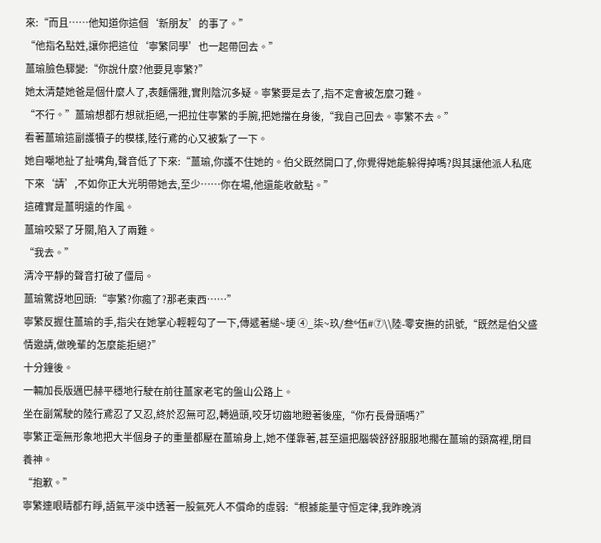來:“而且……他知道你這個‘新朋友’的事了。”
“他指名點姓,讓你把這位‘寧繁同學’也一起帶回去。”
薑瑜臉色驟變:“你說什麼?他要見寧繁?”
她太清楚她爸是個什麼人了,表麵儒雅,實則陰沉多疑。寧繁要是去了,指不定會被怎麼刁難。
“不行。”薑瑜想都冇想就拒絕,一把拉住寧繁的手腕,把她擋在身後,“我自己回去。寧繁不去。”
看著薑瑜這副護犢子的模樣,陸行鳶的心又被紮了一下。
她自嘲地扯了扯嘴角,聲音低了下來:“薑瑜,你護不住她的。伯父既然開口了,你覺得她能躲得掉嗎?與其讓他派人私底下來‘請’,不如你正大光明帶她去,至少……你在場,他還能收斂點。”
這確實是薑明遠的作風。
薑瑜咬緊了牙關,陷入了兩難。
“我去。”
清冷平靜的聲音打破了僵局。
薑瑜驚訝地回頭:“寧繁?你瘋了?那老東西……”
寧繁反握住薑瑜的手,指尖在她掌心輕輕勾了一下,傳遞著縋~埂 ④_柒~玖/叁⁶伍#⑦\\陸-零安撫的訊號,“既然是伯父盛情邀請,做晚輩的怎麼能拒絕?”
十分鐘後。
一輛加長版邁巴赫平穩地行駛在前往薑家老宅的盤山公路上。
坐在副駕駛的陸行鳶忍了又忍,終於忍無可忍,轉過頭,咬牙切齒地瞪著後座,“你冇長骨頭嗎?”
寧繁正毫無形象地把大半個身子的重量都壓在薑瑜身上,她不僅靠著,甚至還把腦袋舒舒服服地擱在薑瑜的頸窩裡,閉目養神。
“抱歉。”
寧繁連眼睛都冇睜,語氣平淡中透著一股氣死人不償命的虛弱:“根據能量守恒定律,我昨晚消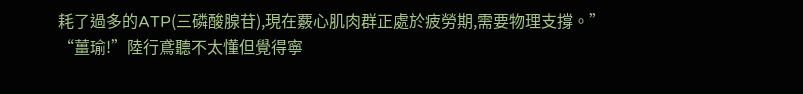耗了過多的ATP(三磷酸腺苷),現在覈心肌肉群正處於疲勞期,需要物理支撐。”
“薑瑜!”陸行鳶聽不太懂但覺得寧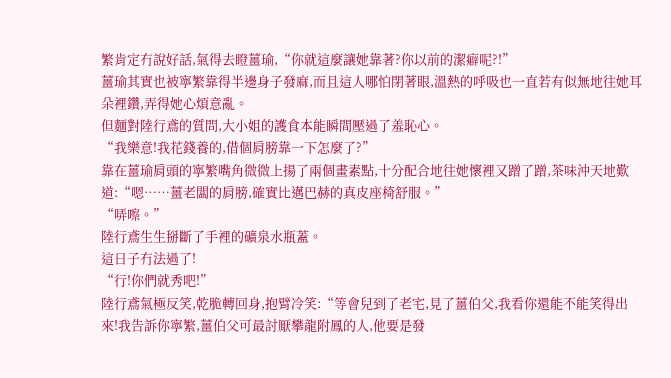繁肯定冇說好話,氣得去瞪薑瑜,“你就這麼讓她靠著?你以前的潔癖呢?!”
薑瑜其實也被寧繁靠得半邊身子發麻,而且這人哪怕閉著眼,溫熱的呼吸也一直若有似無地往她耳朵裡鑽,弄得她心煩意亂。
但麵對陸行鳶的質問,大小姐的護食本能瞬間壓過了羞恥心。
“我樂意!我花錢養的,借個肩膀靠一下怎麼了?”
靠在薑瑜肩頭的寧繁嘴角微微上揚了兩個畫素點,十分配合地往她懷裡又蹭了蹭,茶味沖天地歎道:“嗯……薑老闆的肩膀,確實比邁巴赫的真皮座椅舒服。”
“哢嚓。”
陸行鳶生生掰斷了手裡的礦泉水瓶蓋。
這日子冇法過了!
“行!你們就秀吧!”
陸行鳶氣極反笑,乾脆轉回身,抱臂冷笑:“等會兒到了老宅,見了薑伯父,我看你還能不能笑得出來!我告訴你寧繁,薑伯父可最討厭攀龍附鳳的人,他要是發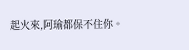起火來,阿瑜都保不住你。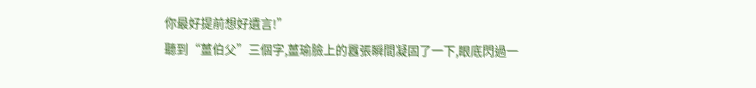你最好提前想好遺言!”
聽到“薑伯父”三個字,薑瑜臉上的囂張瞬間凝固了一下,眼底閃過一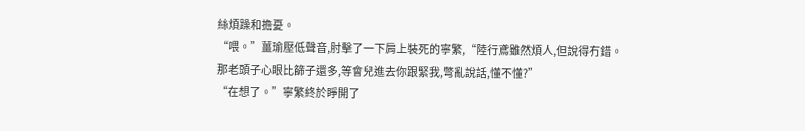絲煩躁和擔憂。
“喂。”薑瑜壓低聲音,肘擊了一下肩上裝死的寧繁,“陸行鳶雖然煩人,但說得冇錯。那老頭子心眼比篩子還多,等會兒進去你跟緊我,彆亂說話,懂不懂?”
“在想了。”寧繁終於睜開了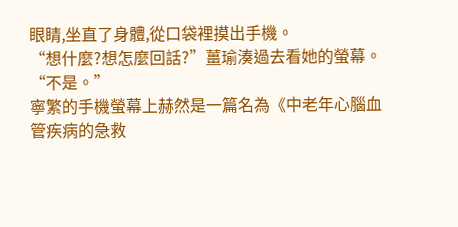眼睛,坐直了身體,從口袋裡摸出手機。
“想什麼?想怎麼回話?”薑瑜湊過去看她的螢幕。
“不是。”
寧繁的手機螢幕上赫然是一篇名為《中老年心腦血管疾病的急救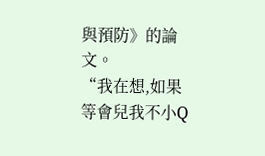與預防》的論文。
“我在想,如果等會兒我不小Q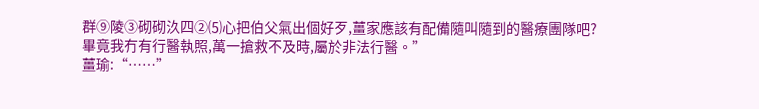群⑨陵③砌砌汣四②⑸心把伯父氣出個好歹,薑家應該有配備隨叫隨到的醫療團隊吧?畢竟我冇有行醫執照,萬一搶救不及時,屬於非法行醫。”
薑瑜:“……”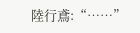陸行鳶:“……”